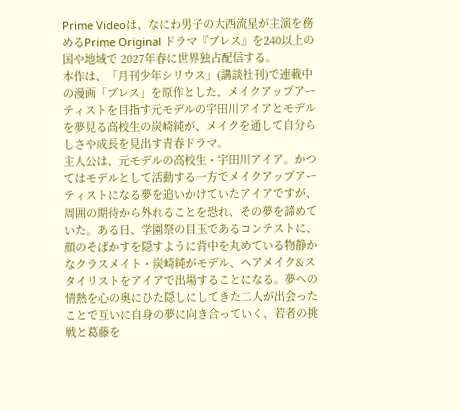Prime Videoは、なにわ男子の大西流星が主演を務めるPrime Original ドラマ『ブレス』を240以上の国や地域で 2027年春に世界独占配信する。
本作は、「月刊少年シリウス」(講談社刊)で連載中の漫画「ブレス」を原作とした、メイクアップアーティストを目指す元モデルの宇田川アイアとモデルを夢見る高校生の炭崎純が、メイクを通して自分らしさや成長を見出す青春ドラマ。
主人公は、元モデルの高校生・宇田川アイア。かつてはモデルとして活動する一方でメイクアップアーティストになる夢を追いかけていたアイアですが、周囲の期待から外れることを恐れ、その夢を諦めていた。ある日、学園祭の目玉であるコンテストに、顔のそばかすを隠すように背中を丸めている物静かなクラスメイト・炭崎純がモデル、ヘアメイク&スタイリストをアイアで出場することになる。夢への情熱を心の奥にひた隠しにしてきた二人が出会ったことで互いに自身の夢に向き合っていく、若者の挑戦と葛藤を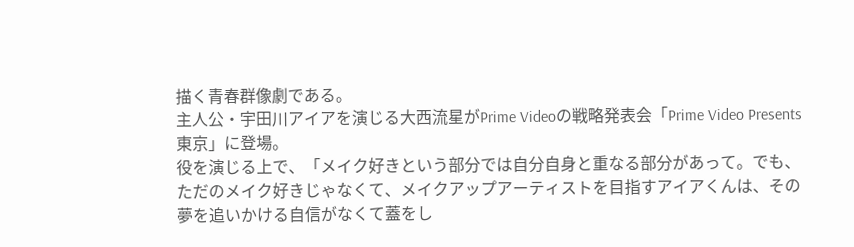描く青春群像劇である。
主人公・宇田川アイアを演じる大西流星がPrime Videoの戦略発表会「Prime Video Presents 東京」に登場。
役を演じる上で、「メイク好きという部分では自分自身と重なる部分があって。でも、ただのメイク好きじゃなくて、メイクアップアーティストを目指すアイアくんは、その夢を追いかける自信がなくて蓋をし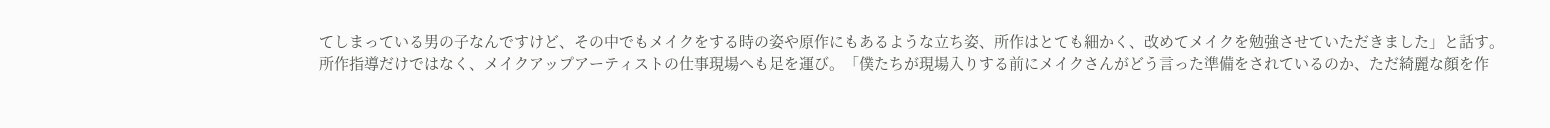てしまっている男の子なんですけど、その中でもメイクをする時の姿や原作にもあるような立ち姿、所作はとても細かく、改めてメイクを勉強させていただきました」と話す。
所作指導だけではなく、メイクアップアーティストの仕事現場へも足を運び。「僕たちが現場入りする前にメイクさんがどう言った準備をされているのか、ただ綺麗な顔を作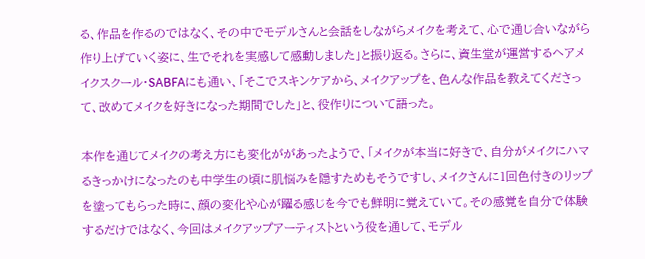る、作品を作るのではなく、その中でモデルさんと会話をしながらメイクを考えて、心で通じ合いながら作り上げていく姿に、生でそれを実感して感動しました」と振り返る。さらに、資生堂が運営するヘアメイクスクール・SABFAにも通い、「そこでスキンケアから、メイクアップを、色んな作品を教えてくださって、改めてメイクを好きになった期間でした」と、役作りについて語った。

本作を通じてメイクの考え方にも変化ががあったようで、「メイクが本当に好きで、自分がメイクにハマるきっかけになったのも中学生の頃に肌悩みを隠すためもそうですし、メイクさんに1回色付きのリップを塗ってもらった時に、顔の変化や心が躍る感じを今でも鮮明に覚えていて。その感覚を自分で体験するだけではなく、今回はメイクアップアーティストという役を通して、モデル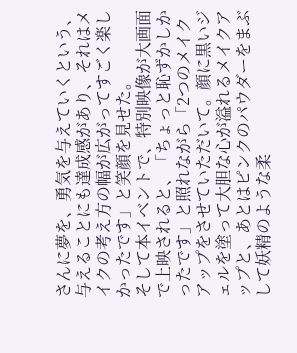さんに夢を、勇気を与えていくという、与えることにも達成感があり、それはメイクの考え方の幅が広がってすごく楽しかったです」と笑顔を見せた。
そして本イベントで、特別映像が大画面で上映されると、「ちょっと恥ずかしかったです」と照れながら「2つのメイクアップをさせていただいて。顔に黒いジェルを塗って大胆な心が溢れるメイクアップと、あとはピンクのパウダーをまぶして妖精のような柔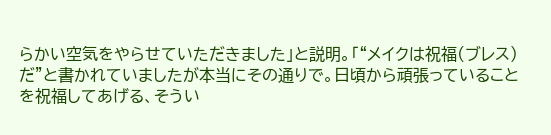らかい空気をやらせていただきました」と説明。「“メイクは祝福(ブレス)だ”と書かれていましたが本当にその通りで。日頃から頑張っていることを祝福してあげる、そうい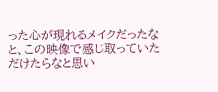った心が現れるメイクだったなと、この映像で感じ取っていただけたらなと思い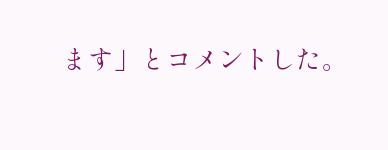ます」とコメントした。